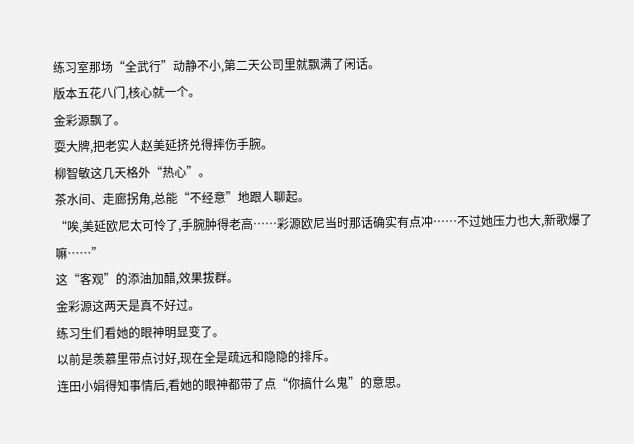练习室那场“全武行”动静不小,第二天公司里就飘满了闲话。
版本五花八门,核心就一个。
金彩源飘了。
耍大牌,把老实人赵美延挤兑得摔伤手腕。
柳智敏这几天格外“热心”。
茶水间、走廊拐角,总能“不经意”地跟人聊起。
“唉,美延欧尼太可怜了,手腕肿得老高……彩源欧尼当时那话确实有点冲……不过她压力也大,新歌爆了嘛……”
这“客观”的添油加醋,效果拔群。
金彩源这两天是真不好过。
练习生们看她的眼神明显变了。
以前是羡慕里带点讨好,现在全是疏远和隐隐的排斥。
连田小娟得知事情后,看她的眼神都带了点“你搞什么鬼”的意思。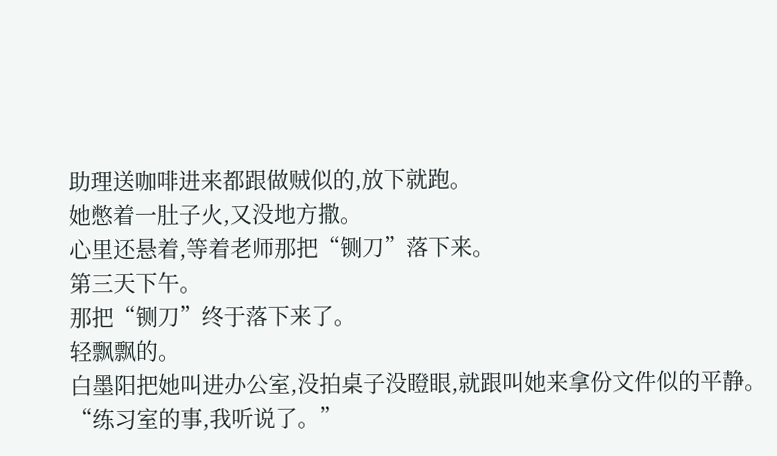助理送咖啡进来都跟做贼似的,放下就跑。
她憋着一肚子火,又没地方撒。
心里还悬着,等着老师那把“铡刀”落下来。
第三天下午。
那把“铡刀”终于落下来了。
轻飘飘的。
白墨阳把她叫进办公室,没拍桌子没瞪眼,就跟叫她来拿份文件似的平静。
“练习室的事,我听说了。”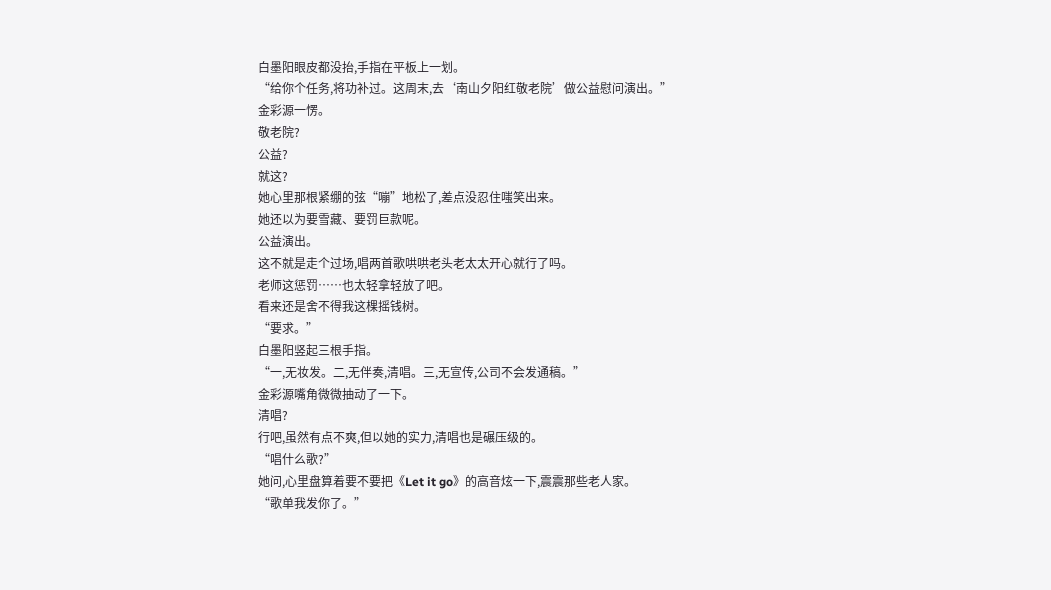白墨阳眼皮都没抬,手指在平板上一划。
“给你个任务,将功补过。这周末,去‘南山夕阳红敬老院’做公益慰问演出。”
金彩源一愣。
敬老院?
公益?
就这?
她心里那根紧绷的弦“嘣”地松了,差点没忍住嗤笑出来。
她还以为要雪藏、要罚巨款呢。
公益演出。
这不就是走个过场,唱两首歌哄哄老头老太太开心就行了吗。
老师这惩罚……也太轻拿轻放了吧。
看来还是舍不得我这棵摇钱树。
“要求。”
白墨阳竖起三根手指。
“一,无妆发。二,无伴奏,清唱。三,无宣传,公司不会发通稿。”
金彩源嘴角微微抽动了一下。
清唱?
行吧,虽然有点不爽,但以她的实力,清唱也是碾压级的。
“唱什么歌?”
她问,心里盘算着要不要把《Let it go》的高音炫一下,震震那些老人家。
“歌单我发你了。”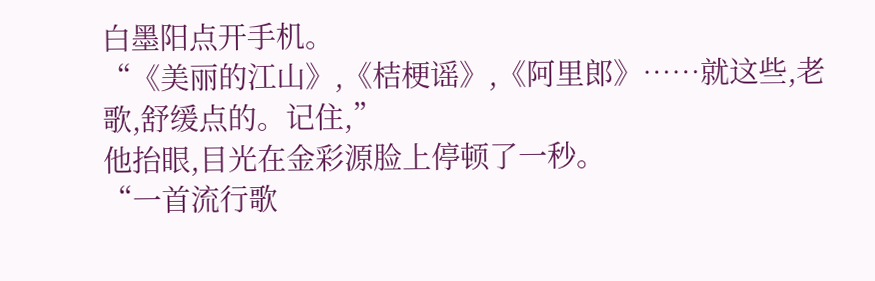白墨阳点开手机。
“《美丽的江山》,《桔梗谣》,《阿里郎》……就这些,老歌,舒缓点的。记住,”
他抬眼,目光在金彩源脸上停顿了一秒。
“一首流行歌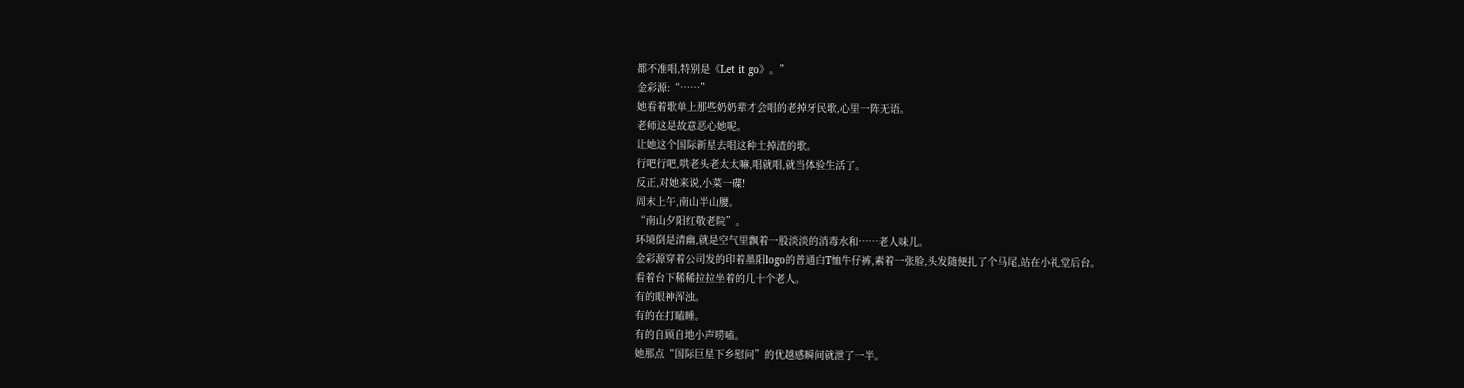都不准唱,特别是《Let it go》。”
金彩源:“……”
她看着歌单上那些奶奶辈才会唱的老掉牙民歌,心里一阵无语。
老师这是故意恶心她呢。
让她这个国际新星去唱这种土掉渣的歌。
行吧行吧,哄老头老太太嘛,唱就唱,就当体验生活了。
反正,对她来说,小菜一碟!
周末上午,南山半山腰。
“南山夕阳红敬老院”。
环境倒是清幽,就是空气里飘着一股淡淡的消毒水和……老人味儿。
金彩源穿着公司发的印着墨阳logo的普通白T恤牛仔裤,素着一张脸,头发随便扎了个马尾,站在小礼堂后台。
看着台下稀稀拉拉坐着的几十个老人。
有的眼神浑浊。
有的在打瞌睡。
有的自顾自地小声唠嗑。
她那点“国际巨星下乡慰问”的优越感瞬间就泄了一半。